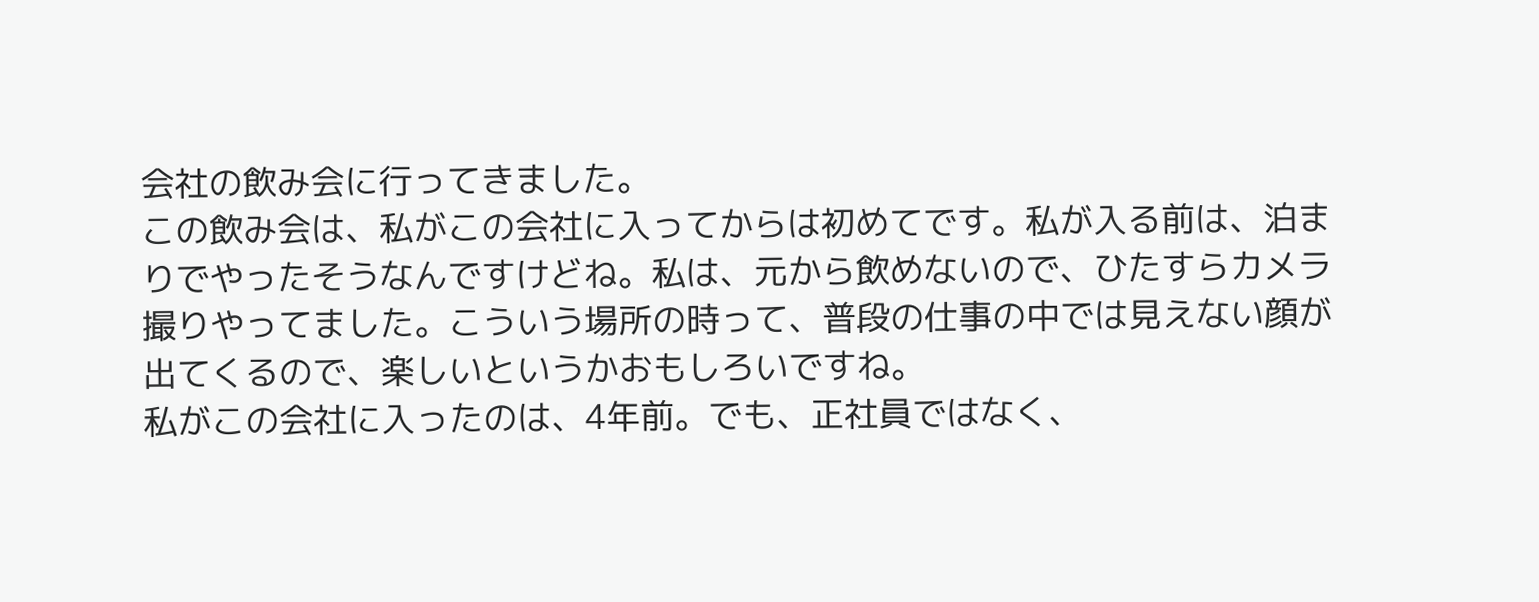会社の飲み会に行ってきました。
この飲み会は、私がこの会社に入ってからは初めてです。私が入る前は、泊まりでやったそうなんですけどね。私は、元から飲めないので、ひたすらカメラ撮りやってました。こういう場所の時って、普段の仕事の中では見えない顔が出てくるので、楽しいというかおもしろいですね。
私がこの会社に入ったのは、4年前。でも、正社員ではなく、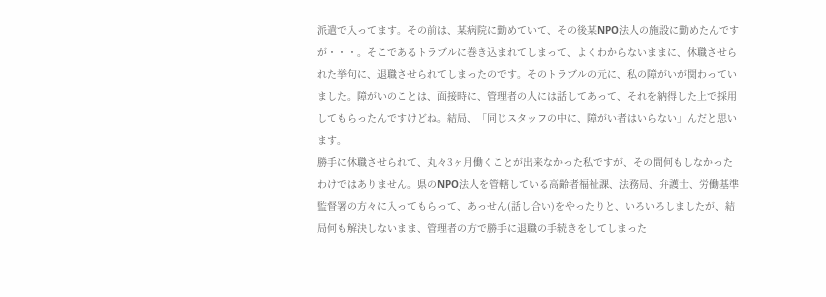派遣で入ってます。その前は、某病院に勤めていて、その後某NPO法人の施設に勤めたんですが・・・。そこであるトラブルに巻き込まれてしまって、よくわからないままに、休職させられた挙句に、退職させられてしまったのです。そのトラブルの元に、私の障がいが関わっていました。障がいのことは、面接時に、管理者の人には話してあって、それを納得した上で採用してもらったんですけどね。結局、「同じスタッフの中に、障がい者はいらない」んだと思います。
勝手に休職させられて、丸々3ヶ月働くことが出来なかった私ですが、その間何もしなかったわけではありません。県のNPO法人を管轄している高齢者福祉課、法務局、弁護士、労働基準監督署の方々に入ってもらって、あっせん(話し合い)をやったりと、いろいろしましたが、結局何も解決しないまま、管理者の方で勝手に退職の手続きをしてしまった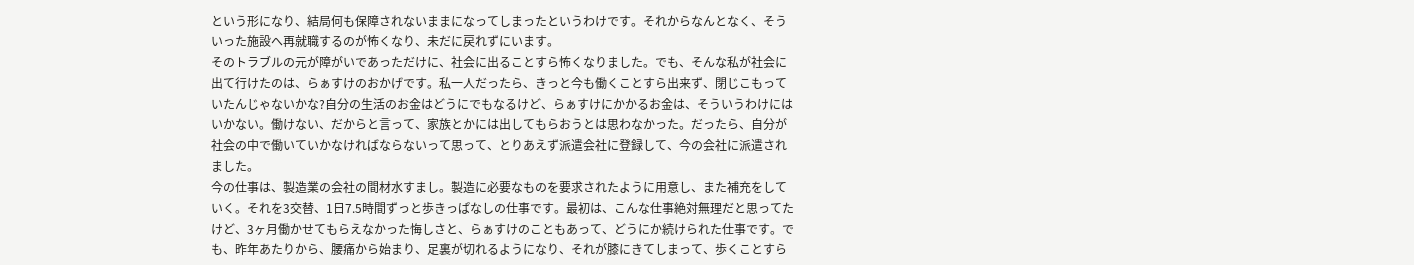という形になり、結局何も保障されないままになってしまったというわけです。それからなんとなく、そういった施設へ再就職するのが怖くなり、未だに戻れずにいます。
そのトラブルの元が障がいであっただけに、社会に出ることすら怖くなりました。でも、そんな私が社会に出て行けたのは、らぁすけのおかげです。私一人だったら、きっと今も働くことすら出来ず、閉じこもっていたんじゃないかな?自分の生活のお金はどうにでもなるけど、らぁすけにかかるお金は、そういうわけにはいかない。働けない、だからと言って、家族とかには出してもらおうとは思わなかった。だったら、自分が社会の中で働いていかなければならないって思って、とりあえず派遣会社に登録して、今の会社に派遣されました。
今の仕事は、製造業の会社の間材水すまし。製造に必要なものを要求されたように用意し、また補充をしていく。それを3交替、1日7.5時間ずっと歩きっぱなしの仕事です。最初は、こんな仕事絶対無理だと思ってたけど、3ヶ月働かせてもらえなかった悔しさと、らぁすけのこともあって、どうにか続けられた仕事です。でも、昨年あたりから、腰痛から始まり、足裏が切れるようになり、それが膝にきてしまって、歩くことすら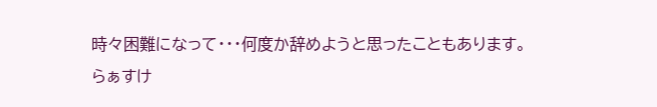時々困難になって・・・何度か辞めようと思ったこともあります。
らぁすけ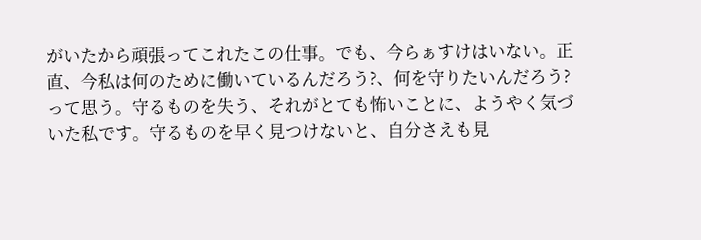がいたから頑張ってこれたこの仕事。でも、今らぁすけはいない。正直、今私は何のために働いているんだろう?、何を守りたいんだろう?って思う。守るものを失う、それがとても怖いことに、ようやく気づいた私です。守るものを早く見つけないと、自分さえも見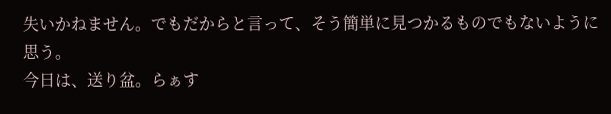失いかねません。でもだからと言って、そう簡単に見つかるものでもないように思う。
今日は、送り盆。らぁす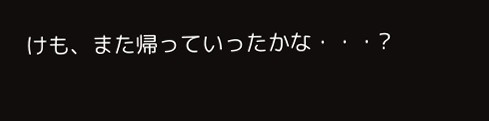けも、また帰っていったかな・・・?